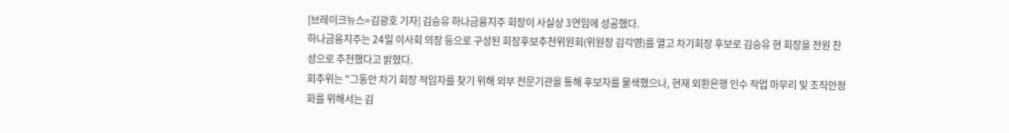[브레이크뉴스=김광호 기자] 김승유 하나금융지주 회장이 사실상 3연임에 성공했다.
하나금융지주는 24일 이사회 의장 등으로 구성된 회장후보추천위원회(위원장 김각영)를 열고 차기회장 후보로 김승유 현 회장을 전원 찬성으로 추천했다고 밝혔다.
회추위는 "그동안 차기 회장 적임자를 찾기 위해 외부 전문기관을 통해 후보자를 물색했으나, 현재 외환은행 인수 작업 마무리 및 조직안정화를 위해서는 김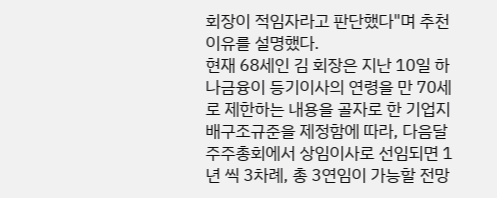회장이 적임자라고 판단했다"며 추천 이유를 설명했다.
현재 68세인 김 회장은 지난 10일 하나금융이 등기이사의 연령을 만 70세로 제한하는 내용을 골자로 한 기업지배구조규준을 제정함에 따라, 다음달 주주총회에서 상임이사로 선임되면 1년 씩 3차례, 총 3연임이 가능할 전망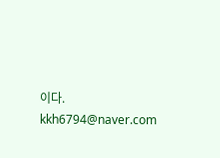이다.
kkh6794@naver.com